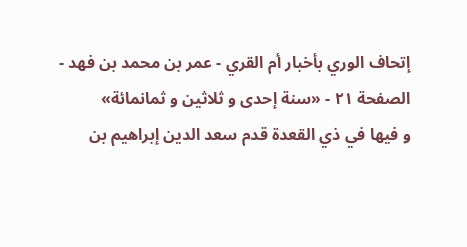إتحاف الوري بأخبار أم القري - عمر بن محمد بن فهد - الصفحة ٢١ - «سنة إحدى و ثلاثين و ثمانمائة»
و فيها في ذي القعدة قدم سعد الدين إبراهيم بن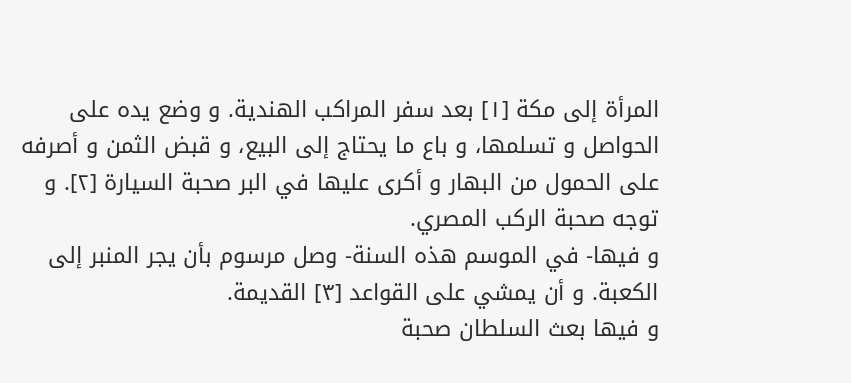المرأة إلى مكة [١] بعد سفر المراكب الهندية. و وضع يده على الحواصل و تسلمها، و باع ما يحتاج إلى البيع، و قبض الثمن و أصرفه على الحمول من البهار و أكرى عليها في البر صحبة السيارة [٢]. و توجه صحبة الركب المصري.
و فيها- في الموسم هذه السنة- وصل مرسوم بأن يجر المنبر إلى الكعبة. و أن يمشي على القواعد [٣] القديمة.
و فيها بعث السلطان صحبة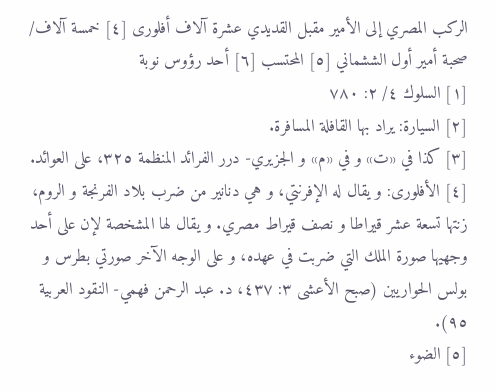الركب المصري إلى الأمير مقبل القديدي عشرة آلاف أفلورى [٤] خمسة آلاف/ صحبة أمير أول الششماني [٥] المحتسب [٦] أحد رؤوس نوبة
[١] السلوك ٤/ ٢: ٧٨٠
[٢] السيارة: يراد بها القافلة المسافرة.
[٣] كذا في «ت» و في «م» و الجزيري- درر الفرائد المنظمة ٣٢٥، على العوائد.
[٤] الأفلورى: و يقال له الإفرنتي، و هي دنانير من ضرب بلاد الفرنجة و الروم، زنتها تسعة عشر قيراطا و نصف قيراط مصري. و يقال لها المشخصة لإن على أحد وجهيها صورة الملك التي ضربت في عهده، و على الوجه الآخر صورتي بطرس و بولس الحواريين (صبح الأعشى ٣: ٤٣٧، د. عبد الرحمن فهمي- النقود العربية ٩٥).
[٥] الضوء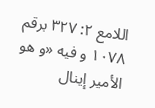اللامع ٢: ٣٢٧ برقم ١٠٧٨ و فيه «و هو الأمير إينال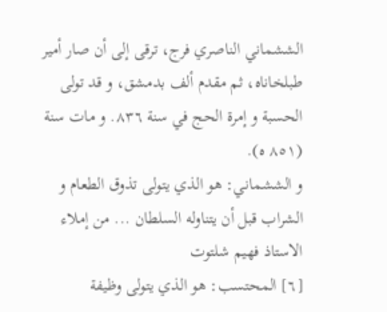الششماني الناصري فرج، ترقى إلى أن صار أمير طبلخاناه، ثم مقدم ألف بدمشق، و قد تولى الحسبة و إمرة الحج في سنة ٨٣٦. و مات سنة (٨٥١ ه).
و الششماني: هو الذي يتولى تذوق الطعام و الشراب قبل أن يتناوله السلطان ... من إملاء الاستاذ فهيم شلتوت
[٦] المحتسب: هو الذي يتولى وظيفة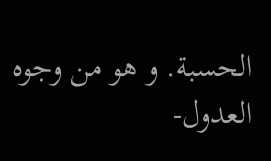الحسبة. و هو من وجوه العدول-